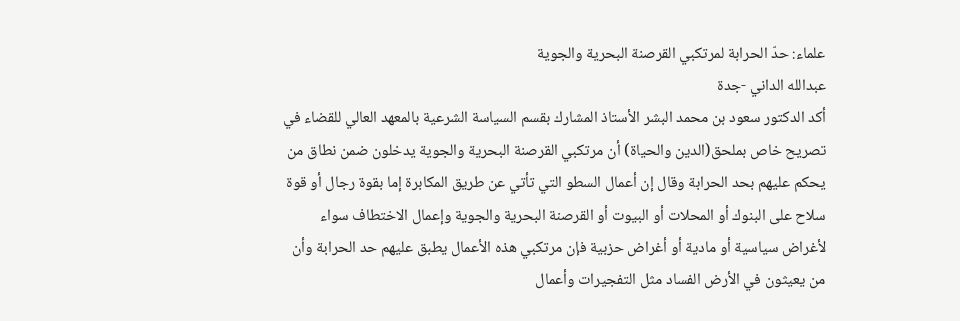علماء: حدّ الحرابة لمرتكبي القرصنة البحرية والجوية
عبدالله الداني -جدة
أكد الدكتور سعود بن محمد البشر الأستاذ المشارك بقسم السياسة الشرعية بالمعهد العالي للقضاء في تصريح خاص بملحق(الدين والحياة) أن مرتكبي القرصنة البحرية والجوية يدخلون ضمن نطاق من يحكم عليهم بحد الحرابة وقال إن أعمال السطو التي تأتي عن طريق المكابرة إما بقوة رجال أو قوة سلاح على البنوك أو المحلات أو البيوت أو القرصنة البحرية والجوية وإعمال الاختطاف سواء لأغراض سياسية أو مادية أو أغراض حزبية فإن مرتكبي هذه الأعمال يطبق عليهم حد الحرابة وأن من يعيثون في الأرض الفساد مثل التفجيرات وأعمال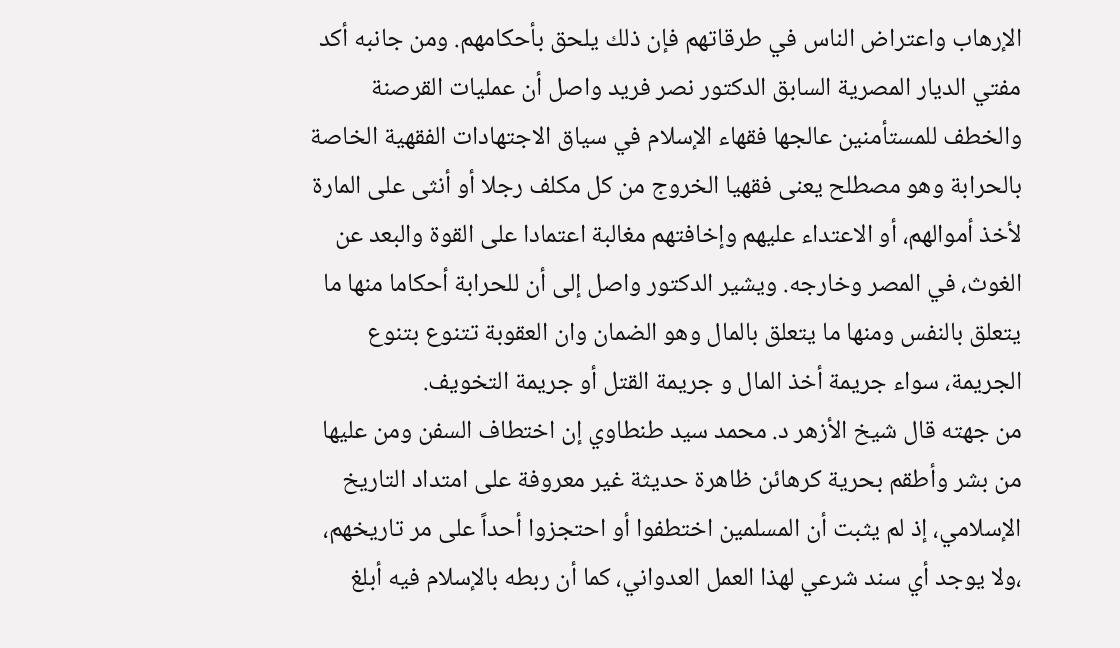الإرهاب واعتراض الناس في طرقاتهم فإن ذلك يلحق بأحكامهم. ومن جانبه أكد مفتي الديار المصرية السابق الدكتور نصر فريد واصل أن عمليات القرصنة والخطف للمستأمنين عالجها فقهاء الإسلام في سياق الاجتهادات الفقهية الخاصة بالحرابة وهو مصطلح يعنى فقهيا الخروج من كل مكلف رجلا أو أنثى على المارة لأخذ أموالهم، أو الاعتداء عليهم وإخافتهم مغالبة اعتمادا على القوة والبعد عن الغوث، في المصر وخارجه. ويشير الدكتور واصل إلى أن للحرابة أحكاما منها ما يتعلق بالنفس ومنها ما يتعلق بالمال وهو الضمان وان العقوبة تتنوع بتنوع الجريمة، سواء جريمة أخذ المال و جريمة القتل أو جريمة التخويف.
من جهته قال شيخ الأزهر د. محمد سيد طنطاوي إن اختطاف السفن ومن عليها من بشر وأطقم بحرية كرهائن ظاهرة حديثة غير معروفة على امتداد التاريخ الإسلامي، إذ لم يثبت أن المسلمين اختطفوا أو احتجزوا أحداً على مر تاريخهم، ،ولا يوجد أي سند شرعي لهذا العمل العدواني، كما أن ربطه بالإسلام فيه أبلغ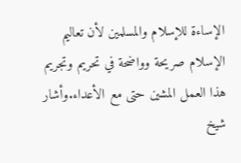الإساءة للإسلام والمسلمين لأن تعاليم الإسلام صريحة وواضحة في تحريم وتجريم هذا العمل المشين حتى مع الأعداء.وأشار شيخ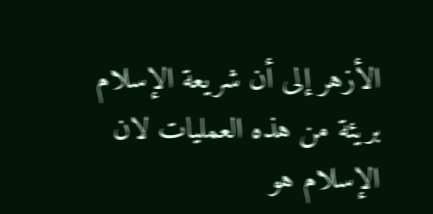الأزهر إلى أن شريعة الإسلام بريئة من هذه العمليات لان الإسلام هو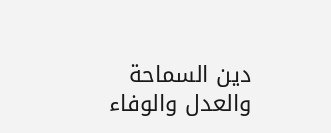دين السماحة والعدل والوفاء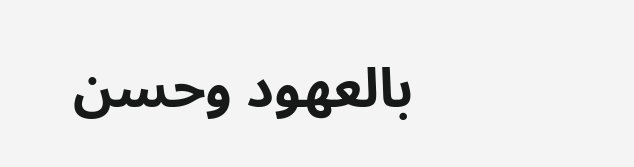بالعهود وحسن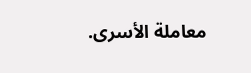معاملة الأسرى.